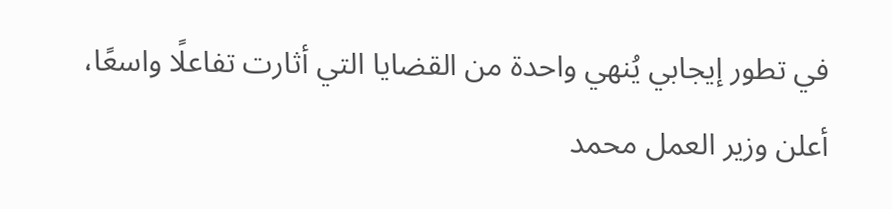في تطور إيجابي يُنهي واحدة من القضايا التي أثارت تفاعلًا واسعًا، أعلن وزير العمل محمد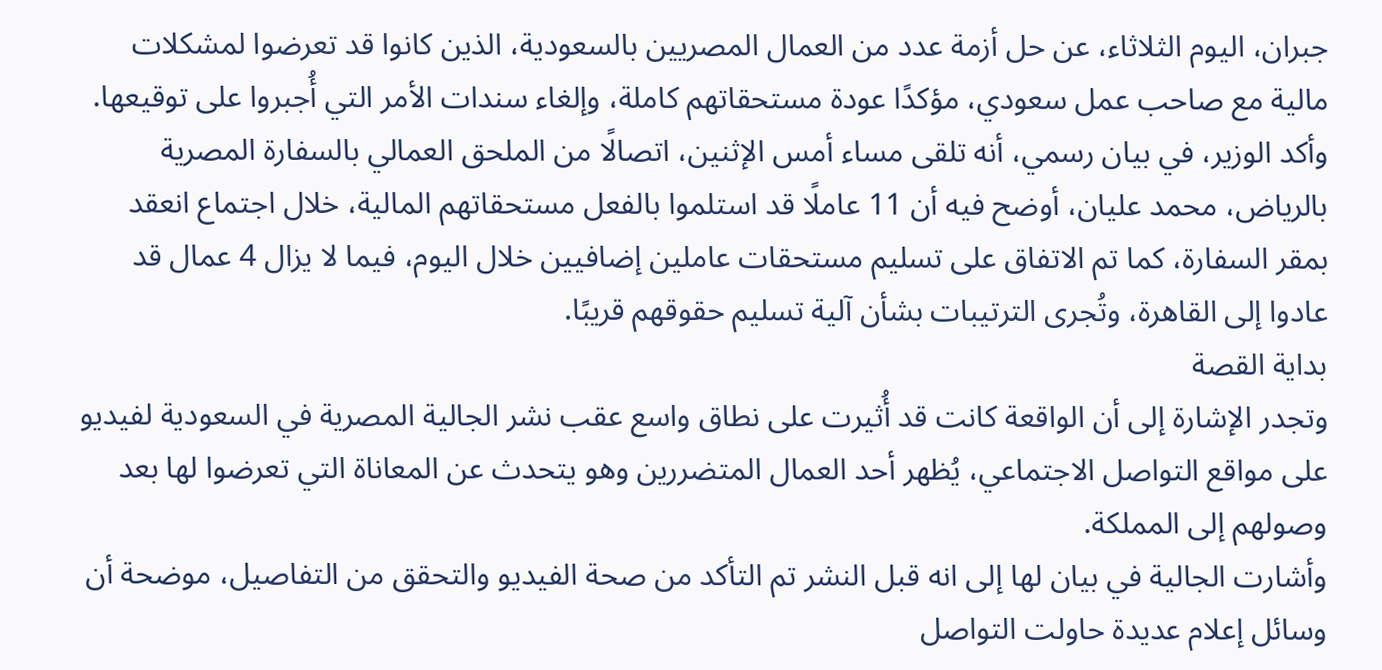جبران، اليوم الثلاثاء، عن حل أزمة عدد من العمال المصريين بالسعودية، الذين كانوا قد تعرضوا لمشكلات مالية مع صاحب عمل سعودي، مؤكدًا عودة مستحقاتهم كاملة، وإلغاء سندات الأمر التي أُجبروا على توقيعها.
وأكد الوزير، في بيان رسمي، أنه تلقى مساء أمس الإثنين، اتصالًا من الملحق العمالي بالسفارة المصرية بالرياض، محمد عليان، أوضح فيه أن 11 عاملًا قد استلموا بالفعل مستحقاتهم المالية، خلال اجتماع انعقد بمقر السفارة، كما تم الاتفاق على تسليم مستحقات عاملين إضافيين خلال اليوم، فيما لا يزال 4 عمال قد عادوا إلى القاهرة، وتُجرى الترتيبات بشأن آلية تسليم حقوقهم قريبًا.
بداية القصة
وتجدر الإشارة إلى أن الواقعة كانت قد أُثيرت على نطاق واسع عقب نشر الجالية المصرية في السعودية لفيديو على مواقع التواصل الاجتماعي، يُظهر أحد العمال المتضررين وهو يتحدث عن المعاناة التي تعرضوا لها بعد وصولهم إلى المملكة.
وأشارت الجالية في بيان لها إلى انه قبل النشر تم التأكد من صحة الفيديو والتحقق من التفاصيل، موضحة أن وسائل إعلام عديدة حاولت التواصل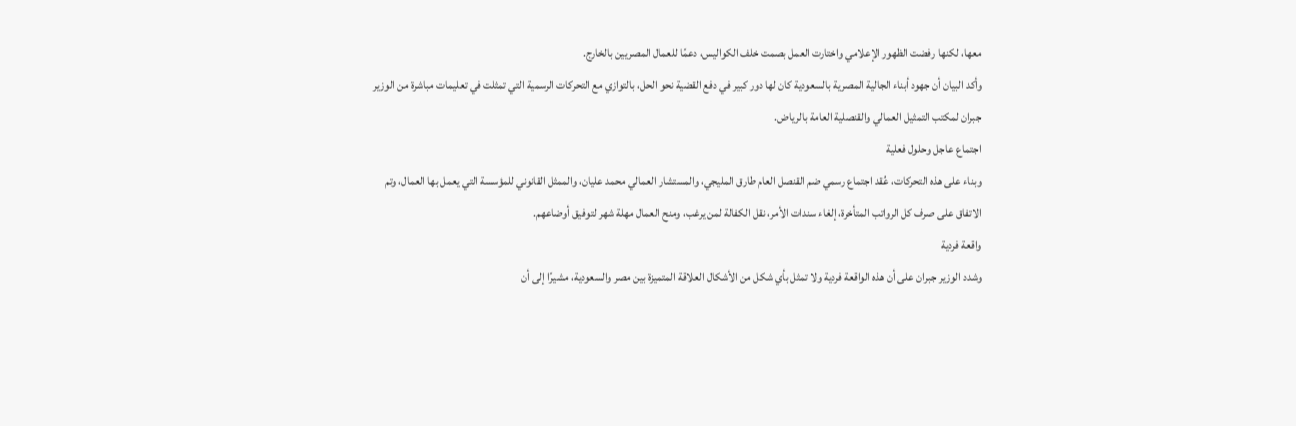معها، لكنها رفضت الظهور الإعلامي واختارت العمل بصمت خلف الكواليس، دعمًا للعمال المصريين بالخارج.
وأكد البيان أن جهود أبناء الجالية المصرية بالسعودية كان لها دور كبير في دفع القضية نحو الحل، بالتوازي مع التحركات الرسمية التي تمثلت في تعليمات مباشرة من الوزير جبران لمكتب التمثيل العمالي والقنصلية العامة بالرياض.
اجتماع عاجل وحلول فعلية
وبناء على هذه التحركات، عُقد اجتماع رسمي ضم القنصل العام طارق المليجي، والمستشار العمالي محمد عليان، والممثل القانوني للمؤسسة التي يعمل بها العمال، وتم الاتفاق على صرف كل الرواتب المتأخرة، إلغاء سندات الأمر، نقل الكفالة لمن يرغب، ومنح العمال مهلة شهر لتوفيق أوضاعهم.
واقعة فردية
وشدد الوزير جبران على أن هذه الواقعة فردية ولا تمثل بأي شكل من الأشكال العلاقة المتميزة بين مصر والسعودية، مشيرًا إلى أن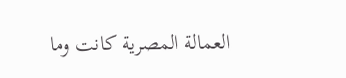العمالة المصرية كانت وما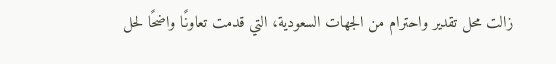زالت محل تقدير واحترام من الجهات السعودية، التي قدمت تعاونًا واضحًا لحل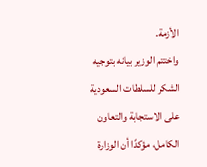الأزمة.
واختتم الوزير بيانه بتوجيه الشكر للسلطات السعودية على الاستجابة والتعاون الكامل، مؤكدًا أن الوزارة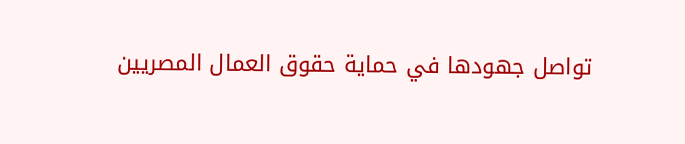تواصل جهودها في حماية حقوق العمال المصريين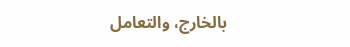بالخارج، والتعامل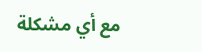مع أي مشكلة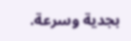بجدية وسرعة.